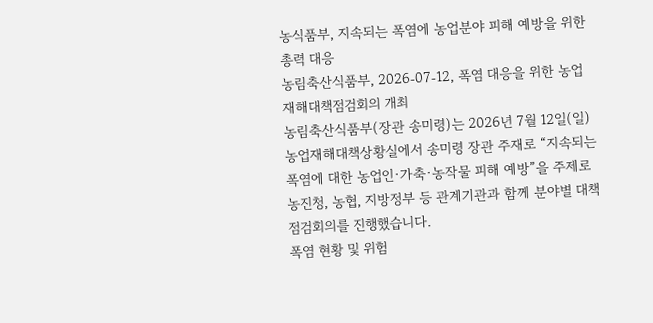농식품부, 지속되는 폭염에 농업분야 피해 예방을 위한 총력 대응
농림축산식품부, 2026‑07‑12, 폭염 대응을 위한 농업재해대책점검회의 개최
농림축산식품부(장관 송미령)는 2026년 7월 12일(일) 농업재해대책상황실에서 송미령 장관 주재로 “지속되는 폭염에 대한 농업인·가축·농작물 피해 예방”을 주제로 농진청, 농협, 지방정부 등 관계기관과 함께 분야별 대책 점검회의를 진행했습니다.
폭염 현황 및 위험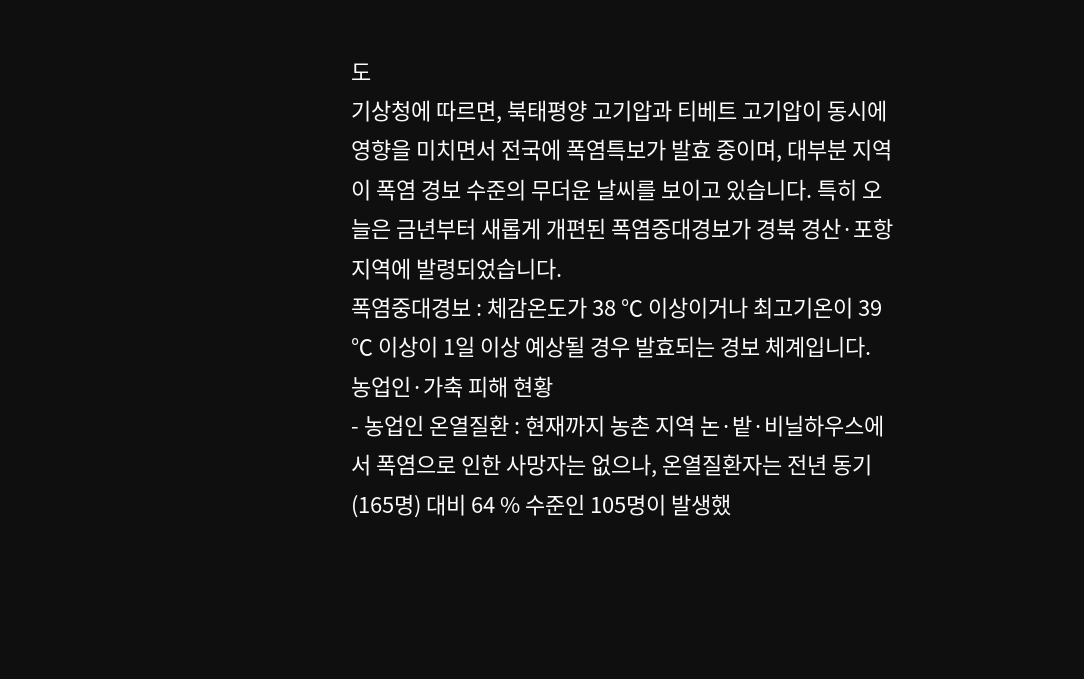도
기상청에 따르면, 북태평양 고기압과 티베트 고기압이 동시에 영향을 미치면서 전국에 폭염특보가 발효 중이며, 대부분 지역이 폭염 경보 수준의 무더운 날씨를 보이고 있습니다. 특히 오늘은 금년부터 새롭게 개편된 폭염중대경보가 경북 경산·포항 지역에 발령되었습니다.
폭염중대경보 : 체감온도가 38 ℃ 이상이거나 최고기온이 39 ℃ 이상이 1일 이상 예상될 경우 발효되는 경보 체계입니다.
농업인·가축 피해 현황
- 농업인 온열질환 : 현재까지 농촌 지역 논·밭·비닐하우스에서 폭염으로 인한 사망자는 없으나, 온열질환자는 전년 동기(165명) 대비 64 % 수준인 105명이 발생했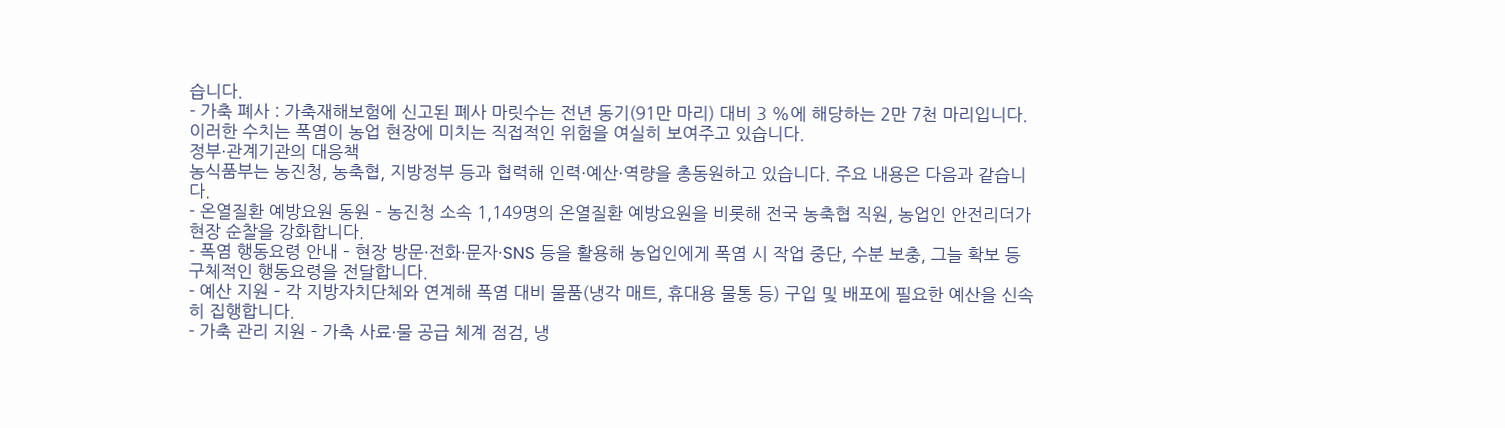습니다.
- 가축 폐사 : 가축재해보험에 신고된 폐사 마릿수는 전년 동기(91만 마리) 대비 3 %에 해당하는 2만 7천 마리입니다.
이러한 수치는 폭염이 농업 현장에 미치는 직접적인 위험을 여실히 보여주고 있습니다.
정부·관계기관의 대응책
농식품부는 농진청, 농축협, 지방정부 등과 협력해 인력·예산·역량을 총동원하고 있습니다. 주요 내용은 다음과 같습니다.
- 온열질환 예방요원 동원 – 농진청 소속 1,149명의 온열질환 예방요원을 비롯해 전국 농축협 직원, 농업인 안전리더가 현장 순찰을 강화합니다.
- 폭염 행동요령 안내 – 현장 방문·전화·문자·SNS 등을 활용해 농업인에게 폭염 시 작업 중단, 수분 보충, 그늘 확보 등 구체적인 행동요령을 전달합니다.
- 예산 지원 – 각 지방자치단체와 연계해 폭염 대비 물품(냉각 매트, 휴대용 물통 등) 구입 및 배포에 필요한 예산을 신속히 집행합니다.
- 가축 관리 지원 – 가축 사료·물 공급 체계 점검, 냉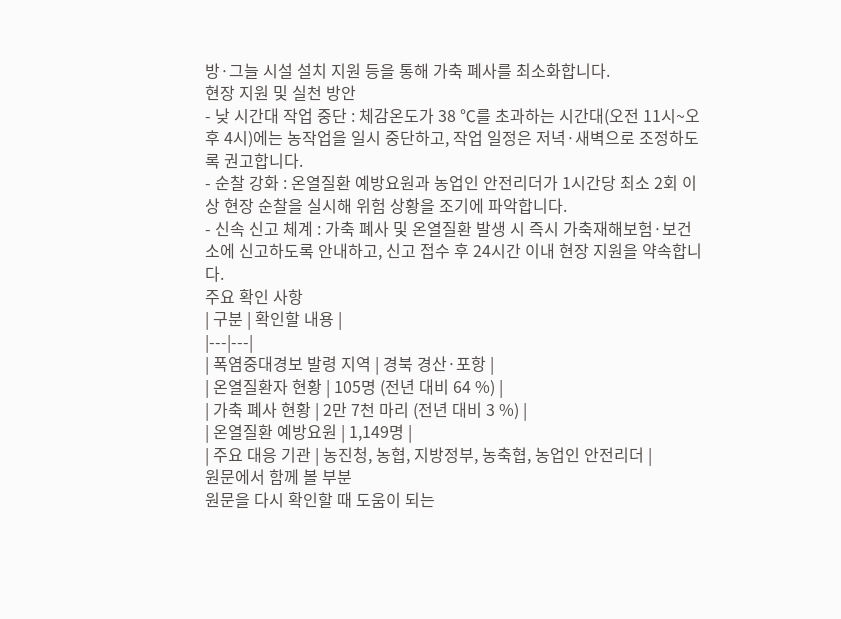방·그늘 시설 설치 지원 등을 통해 가축 폐사를 최소화합니다.
현장 지원 및 실천 방안
- 낮 시간대 작업 중단 : 체감온도가 38 ℃를 초과하는 시간대(오전 11시~오후 4시)에는 농작업을 일시 중단하고, 작업 일정은 저녁·새벽으로 조정하도록 권고합니다.
- 순찰 강화 : 온열질환 예방요원과 농업인 안전리더가 1시간당 최소 2회 이상 현장 순찰을 실시해 위험 상황을 조기에 파악합니다.
- 신속 신고 체계 : 가축 폐사 및 온열질환 발생 시 즉시 가축재해보험·보건소에 신고하도록 안내하고, 신고 접수 후 24시간 이내 현장 지원을 약속합니다.
주요 확인 사항
| 구분 | 확인할 내용 |
|---|---|
| 폭염중대경보 발령 지역 | 경북 경산·포항 |
| 온열질환자 현황 | 105명 (전년 대비 64 %) |
| 가축 폐사 현황 | 2만 7천 마리 (전년 대비 3 %) |
| 온열질환 예방요원 | 1,149명 |
| 주요 대응 기관 | 농진청, 농협, 지방정부, 농축협, 농업인 안전리더 |
원문에서 함께 볼 부분
원문을 다시 확인할 때 도움이 되는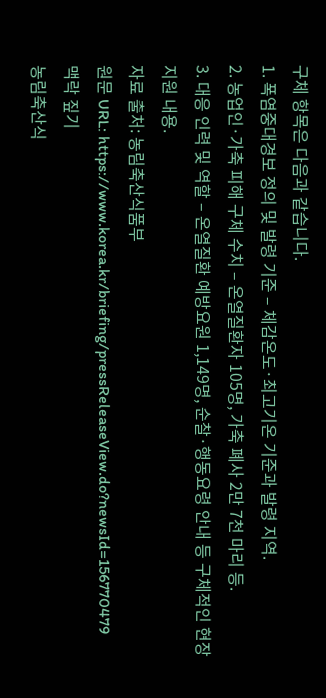구체 항목은 다음과 같습니다.
1. 폭염중대경보 정의 및 발령 기준 – 체감온도·최고기온 기준과 발령 지역.
2. 농업인·가축 피해 구체 수치 – 온열질환자 105명, 가축 폐사 2만 7천 마리 등.
3. 대응 인력 및 역할 – 온열질환 예방요원 1,149명, 순찰·행동요령 안내 등 구체적인 현장 지원 내용.
자료 출처: 농림축산식품부
원문 URL: https://www.korea.kr/briefing/pressReleaseView.do?newsId=156770479
맥락 짚기
농림축산식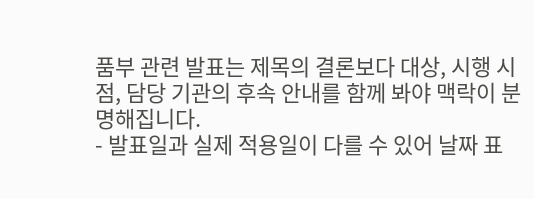품부 관련 발표는 제목의 결론보다 대상, 시행 시점, 담당 기관의 후속 안내를 함께 봐야 맥락이 분명해집니다.
- 발표일과 실제 적용일이 다를 수 있어 날짜 표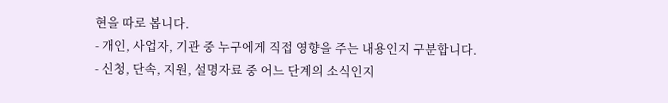현을 따로 봅니다.
- 개인, 사업자, 기관 중 누구에게 직접 영향을 주는 내용인지 구분합니다.
- 신청, 단속, 지원, 설명자료 중 어느 단계의 소식인지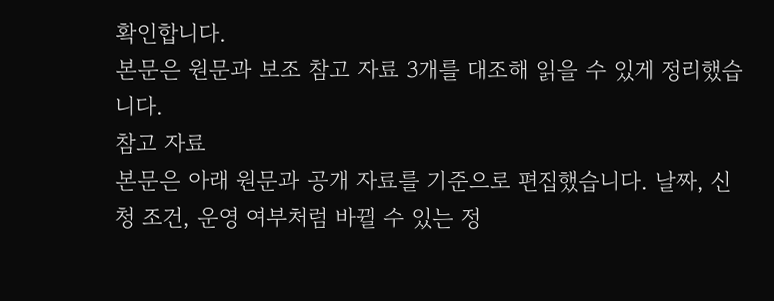확인합니다.
본문은 원문과 보조 참고 자료 3개를 대조해 읽을 수 있게 정리했습니다.
참고 자료
본문은 아래 원문과 공개 자료를 기준으로 편집했습니다. 날짜, 신청 조건, 운영 여부처럼 바뀔 수 있는 정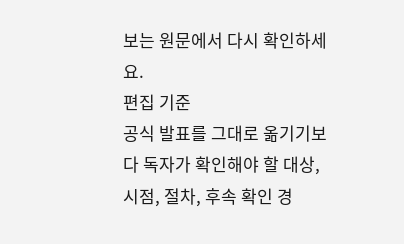보는 원문에서 다시 확인하세요.
편집 기준
공식 발표를 그대로 옮기기보다 독자가 확인해야 할 대상, 시점, 절차, 후속 확인 경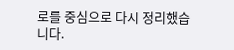로를 중심으로 다시 정리했습니다.